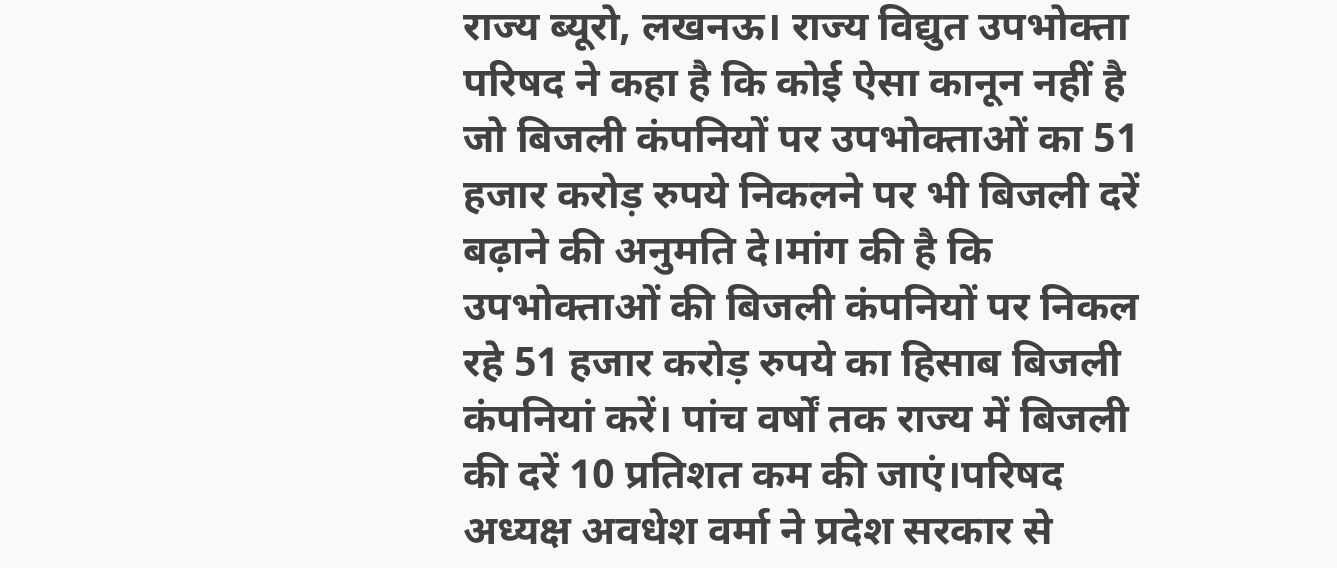राज्य ब्यूरो, लखनऊ। राज्य विद्युत उपभोक्ता परिषद ने कहा है कि कोई ऐसा कानून नहीं है जो बिजली कंपनियों पर उपभोक्ताओं का 51 हजार करोड़ रुपये निकलने पर भी बिजली दरें बढ़ाने की अनुमति दे।मांग की है कि उपभोक्ताओं की बिजली कंपनियों पर निकल रहे 51 हजार करोड़ रुपये का हिसाब बिजली कंपनियां करें। पांच वर्षों तक राज्य में बिजली की दरें 10 प्रतिशत कम की जाएं।परिषद अध्यक्ष अवधेश वर्मा ने प्रदेश सरकार से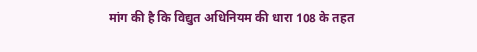मांग की है कि विद्युत अधिनियम की धारा 108 के तहत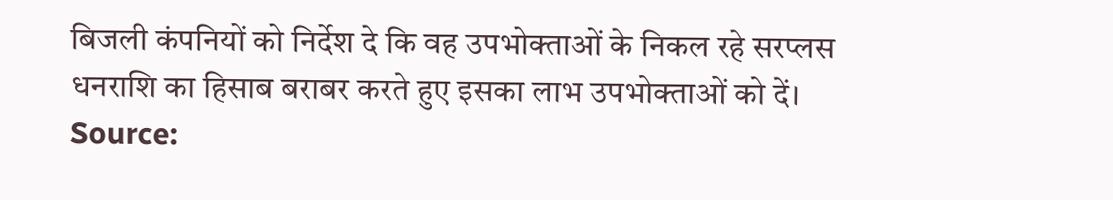बिजली कंपनियों को निर्देश दे कि वह उपभोक्ताओं के निकल रहे सरप्लस धनराशि का हिसाब बराबर करते हुए इसका लाभ उपभोक्ताओं को दें।
Source: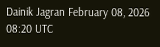Dainik Jagran February 08, 2026 08:20 UTC